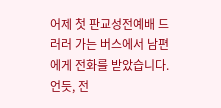어제 첫 판교성전예배 드러러 가는 버스에서 남편에게 전화를 받았습니다.
언듯, 전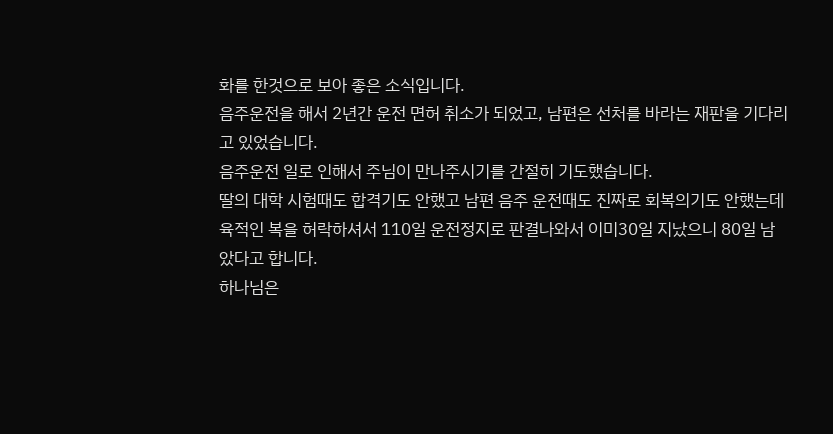화를 한것으로 보아 좋은 소식입니다.
음주운전을 해서 2년간 운전 면허 취소가 되었고, 남편은 선처를 바라는 재판을 기다리고 있었습니다.
음주운전 일로 인해서 주님이 만나주시기를 간절히 기도했습니다.
딸의 대학 시험때도 합격기도 안했고 남편 음주 운전때도 진짜로 회복의기도 안했는데 육적인 복을 허락하셔서 110일 운전정지로 판결나와서 이미30일 지났으니 80일 남았다고 합니다.
하나님은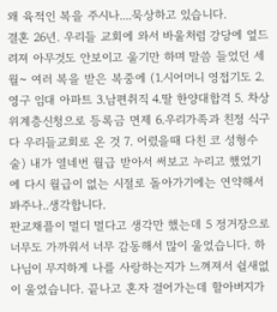왜 육적인 복을 주시나....묵상하고 있습니다.
결혼 26년. 우리들 교회에 와서 바울처럼 강당에 엎드려져 아무것도 안보이고 울기만 하며 말씀 들었던 세월~ 여러 복을 받은 복중에 (1.시어머니 영접기도 2.영구 임대 아파트 3.남편취직 4.딸 한양대합격 5. 차상위계층신청으로 등록금 면제 6.우리가족과 친정 식구 다 우리들교회로 온 것 7. 어렸을때 다친 코 성형수술) 내가 열네번 월급 받아서 써보고 누리고 했었기에 다시 월급이 없는 시절로 돌아가기에는 연약해서 봐주나..생각합니다.
판교채플이 멀디 멀다고 생각만 했는데 5 정거장으로 너무도 가까워서 너무 감동해서 많이 울었습니다. 하나님이 무지하게 나를 사랑하는지가 느껴져서 쉴새없이 울었습니다. 끝나고 혼자 걸어가는데 할아버지가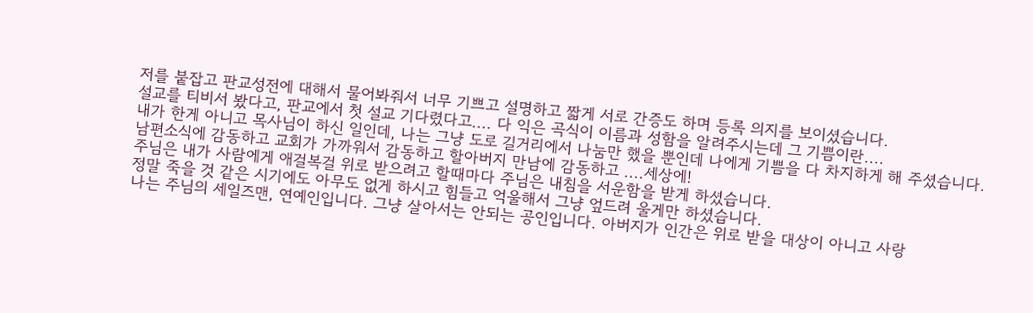저를 붙잡고 판교성전에 대해서 물어봐줘서 너무 기쁘고 설명하고 짧게 서로 간증도 하며 등록 의지를 보이셨습니다.
설교를 티비서 봤다고, 판교에서 첫 설교 기다렸다고.... 다 익은 곡식이 이름과 성함을 알려주시는데 그 기쁨이란....
내가 한게 아니고 목사님이 하신 일인데, 나는 그냥 도로 길거리에서 나눔만 했을 뿐인데 나에게 기쁨을 다 차지하게 해 주셨습니다.
남편소식에 감동하고 교회가 가까워서 감동하고 할아버지 만남에 감동하고 ....세상에!
주님은 내가 사람에게 애걸복걸 위로 받으려고 할때마다 주님은 내침을 서운함을 받게 하셨습니다.
정말 죽을 것 같은 시기에도 아무도 없게 하시고 힘들고 억울해서 그냥 엎드려 울게만 하셨습니다.
나는 주님의 세일즈맨, 연예인입니다. 그냥 살아서는 안되는 공인입니다. 아버지가 인간은 위로 받을 대상이 아니고 사랑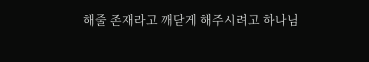해줄 존재라고 깨닫게 해주시려고 하나님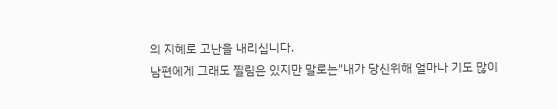의 지혜로 고난을 내리십니다.
남편에게 그래도 찔림은 있지만 말로는"내가 당신위해 얼마나 기도 많이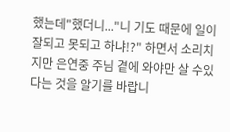했는데"했더니..."니 기도 때문에 일이 잘되고 못되고 하냐!?" 하면서 소리치지만 은연중 주님 곁에 와야만 살 수있다는 것을 알기를 바랍니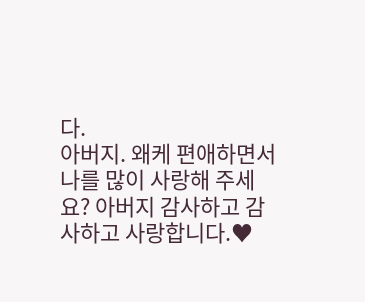다.
아버지. 왜케 편애하면서 나를 많이 사랑해 주세요? 아버지 감사하고 감사하고 사랑합니다.♥